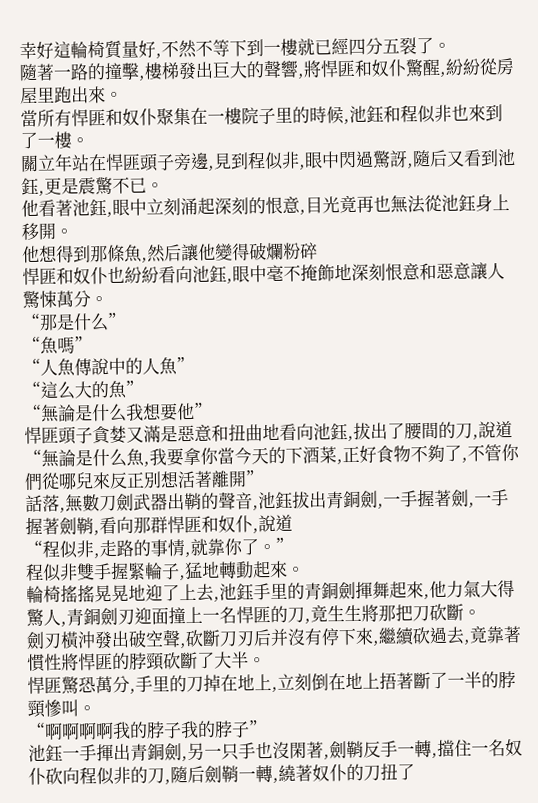幸好這輪椅質量好,不然不等下到一樓就已經四分五裂了。
隨著一路的撞擊,樓梯發出巨大的聲響,將悍匪和奴仆驚醒,紛紛從房屋里跑出來。
當所有悍匪和奴仆聚集在一樓院子里的時候,池鈺和程似非也來到了一樓。
關立年站在悍匪頭子旁邊,見到程似非,眼中閃過驚訝,隨后又看到池鈺,更是震驚不已。
他看著池鈺,眼中立刻涌起深刻的恨意,目光竟再也無法從池鈺身上移開。
他想得到那條魚,然后讓他變得破爛粉碎
悍匪和奴仆也紛紛看向池鈺,眼中毫不掩飾地深刻恨意和惡意讓人驚悚萬分。
“那是什么”
“魚嗎”
“人魚傳說中的人魚”
“這么大的魚”
“無論是什么我想要他”
悍匪頭子貪婪又滿是惡意和扭曲地看向池鈺,拔出了腰間的刀,說道
“無論是什么魚,我要拿你當今天的下酒菜,正好食物不夠了,不管你們從哪兒來反正別想活著離開”
話落,無數刀劍武器出鞘的聲音,池鈺拔出青銅劍,一手握著劍,一手握著劍鞘,看向那群悍匪和奴仆,說道
“程似非,走路的事情,就靠你了。”
程似非雙手握緊輪子,猛地轉動起來。
輪椅搖搖晃晃地迎了上去,池鈺手里的青銅劍揮舞起來,他力氣大得驚人,青銅劍刃迎面撞上一名悍匪的刀,竟生生將那把刀砍斷。
劍刃橫沖發出破空聲,砍斷刀刃后并沒有停下來,繼續砍過去,竟靠著慣性將悍匪的脖頸砍斷了大半。
悍匪驚恐萬分,手里的刀掉在地上,立刻倒在地上捂著斷了一半的脖頸慘叫。
“啊啊啊啊我的脖子我的脖子”
池鈺一手揮出青銅劍,另一只手也沒閑著,劍鞘反手一轉,擋住一名奴仆砍向程似非的刀,隨后劍鞘一轉,繞著奴仆的刀扭了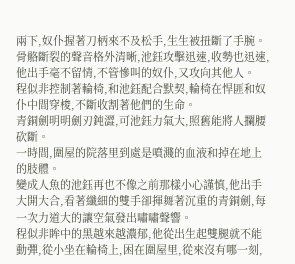兩下,奴仆握著刀柄來不及松手,生生被扭斷了手腕。
骨骼斷裂的聲音格外清晰,池鈺攻擊迅速,收勢也迅速,他出手毫不留情,不管慘叫的奴仆,又攻向其他人。
程似非控制著輪椅,和池鈺配合默契,輪椅在悍匪和奴仆中間穿梭,不斷收割著他們的生命。
青銅劍明明劍刃鈍澀,可池鈺力氣大,照舊能將人攔腰砍斷。
一時間,圍屋的院落里到處是噴濺的血液和掉在地上的肢體。
變成人魚的池鈺再也不像之前那樣小心謹慎,他出手大開大合,看著纖細的雙手卻揮舞著沉重的青銅劍,每一次力道大的讓空氣發出嘯嘯聲響。
程似非眸中的黑越來越濃郁,他從出生起雙腿就不能動彈,從小坐在輪椅上,困在圍屋里,從來沒有哪一刻,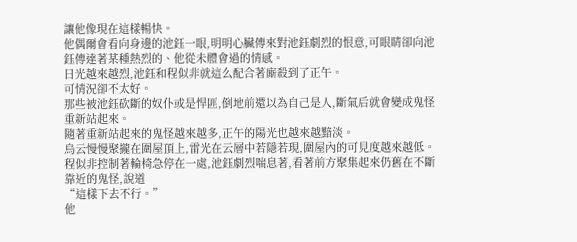讓他像現在這樣暢快。
他偶爾會看向身邊的池鈺一眼,明明心臟傳來對池鈺劇烈的恨意,可眼睛卻向池鈺傳達著某種熱烈的、他從未體會過的情感。
日光越來越烈,池鈺和程似非就這么配合著廝殺到了正午。
可情況卻不太好。
那些被池鈺砍斷的奴仆或是悍匪,倒地前還以為自己是人,斷氣后就會變成鬼怪重新站起來。
隨著重新站起來的鬼怪越來越多,正午的陽光也越來越黯淡。
烏云慢慢聚攏在圍屋頂上,雷光在云層中若隱若現,圍屋內的可見度越來越低。
程似非控制著輪椅急停在一處,池鈺劇烈喘息著,看著前方聚集起來仍舊在不斷靠近的鬼怪,說道
“這樣下去不行。”
他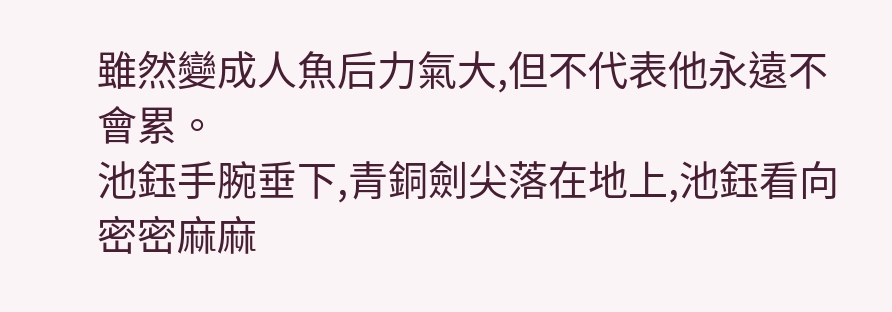雖然變成人魚后力氣大,但不代表他永遠不會累。
池鈺手腕垂下,青銅劍尖落在地上,池鈺看向密密麻麻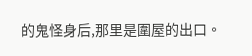的鬼怪身后,那里是圍屋的出口。